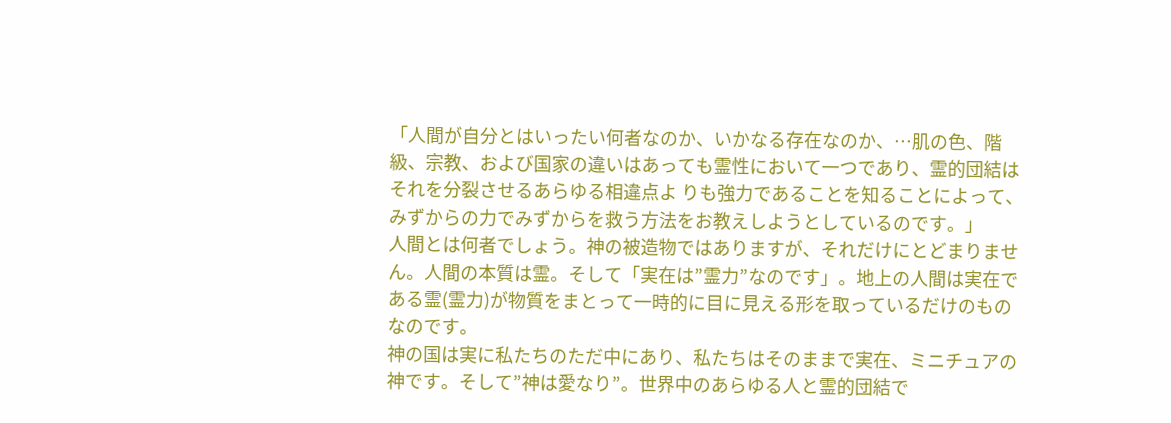「人間が自分とはいったい何者なのか、いかなる存在なのか、…肌の色、階級、宗教、および国家の違いはあっても霊性において一つであり、霊的団結はそれを分裂させるあらゆる相違点よ りも強力であることを知ることによって、みずからの力でみずからを救う方法をお教えしようとしているのです。」
人間とは何者でしょう。神の被造物ではありますが、それだけにとどまりません。人間の本質は霊。そして「実在は”霊力”なのです」。地上の人間は実在である霊(霊力)が物質をまとって一時的に目に見える形を取っているだけのものなのです。
神の国は実に私たちのただ中にあり、私たちはそのままで実在、ミニチュアの神です。そして”神は愛なり”。世界中のあらゆる人と霊的団結で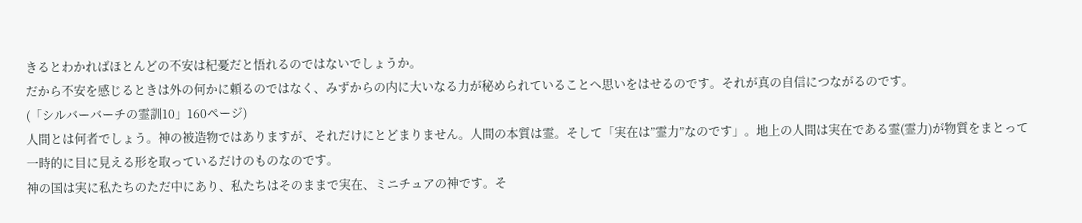きるとわかればほとんどの不安は杞憂だと悟れるのではないでしょうか。
だから不安を感じるときは外の何かに頼るのではなく、みずからの内に大いなる力が秘められていることへ思いをはせるのです。それが真の自信につながるのです。
(「シルバーバーチの霊訓10」160ページ)
人間とは何者でしょう。神の被造物ではありますが、それだけにとどまりません。人間の本質は霊。そして「実在は”霊力”なのです」。地上の人間は実在である霊(霊力)が物質をまとって一時的に目に見える形を取っているだけのものなのです。
神の国は実に私たちのただ中にあり、私たちはそのままで実在、ミニチュアの神です。そ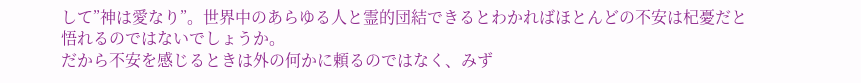して”神は愛なり”。世界中のあらゆる人と霊的団結できるとわかればほとんどの不安は杞憂だと悟れるのではないでしょうか。
だから不安を感じるときは外の何かに頼るのではなく、みず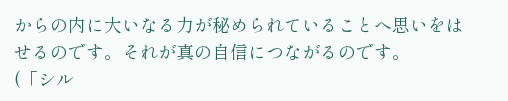からの内に大いなる力が秘められていることへ思いをはせるのです。それが真の自信につながるのです。
(「シル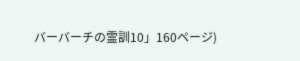バーバーチの霊訓10」160ページ)